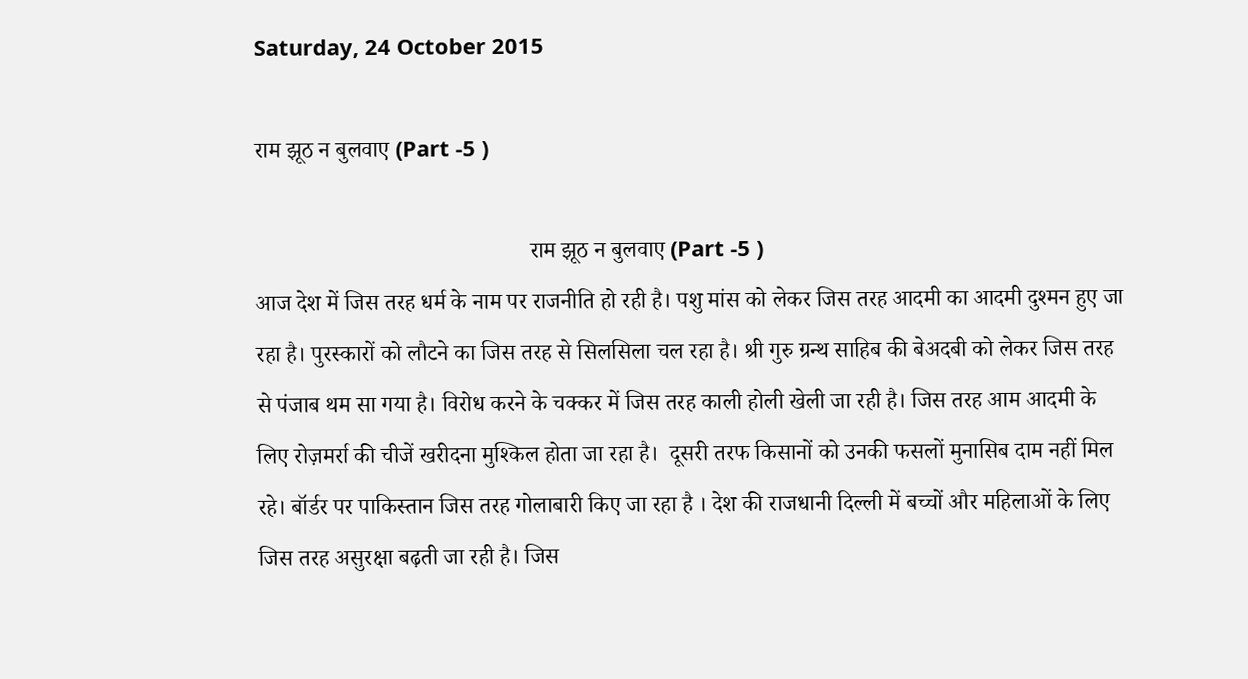Saturday, 24 October 2015

राम झूठ न बुलवाए (Part -5 )

                                                राम झूठ न बुलवाए (Part -5 )
आज देश में जिस तरह धर्म के नाम पर राजनीति हो रही है। पशु मांस को लेकर जिस तरह आदमी का आदमी दुश्मन हुए जा रहा है। पुरस्कारों को लौटने का जिस तरह से सिलसिला चल रहा है। श्री गुरु ग्रन्थ साहिब की बेअदबी को लेकर जिस तरह से पंजाब थम सा गया है। विरोध करने के चक्कर में जिस तरह काली होली खेली जा रही है। जिस तरह आम आदमी के लिए रोज़मर्रा की चीजें खरीदना मुश्किल होता जा रहा है।  दूसरी तरफ किसानों को उनकी फसलों मुनासिब दाम नहीं मिल रहे। बॉर्डर पर पाकिस्तान जिस तरह गोलाबारी किए जा रहा है । देश की राजधानी दिल्ली में बच्चों और महिलाओं के लिए जिस तरह असुरक्षा बढ़ती जा रही है। जिस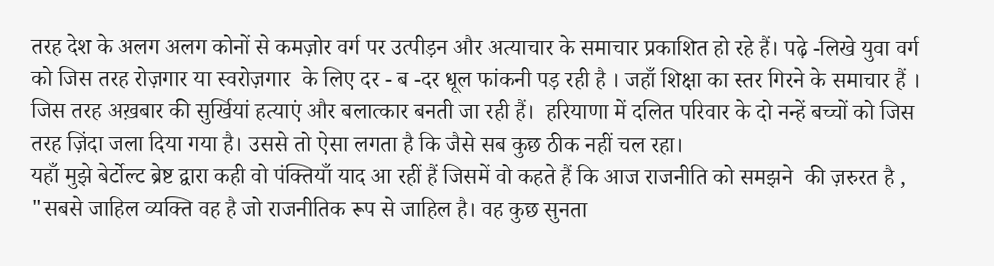तरह देश के अलग अलग कोनों से कमज़ोर वर्ग पर उत्पीड़न और अत्याचार के समाचार प्रकाशित हो रहे हैं। पढ़े -लिखे युवा वर्ग को जिस तरह रोज़गार या स्वरोज़गार  के लिए दर - ब -दर धूल फांकनी पड़ रही है । जहाँ शिक्षा का स्तर गिरने के समाचार हैं । जिस तरह अख़बार की सुर्खियां हत्याएं और बलात्कार बनती जा रही हैं।  हरियाणा में दलित परिवार के दो नन्हें बच्चों को जिस तरह ज़िंदा जला दिया गया है। उससे तो ऐसा लगता है कि जैसे सब कुछ ठीक नहीं चल रहा।
यहाँ मुझे बेर्टोल्ट ब्रेष्ट द्वारा कही वो पंक्तियाँ याद आ रहीं हैं जिसमें वो कहते हैं कि आज राजनीति को समझने  की ज़रुरत है , "सबसे जाहिल व्यक्ति वह है जो राजनीतिक रूप से जाहिल है। वह कुछ सुनता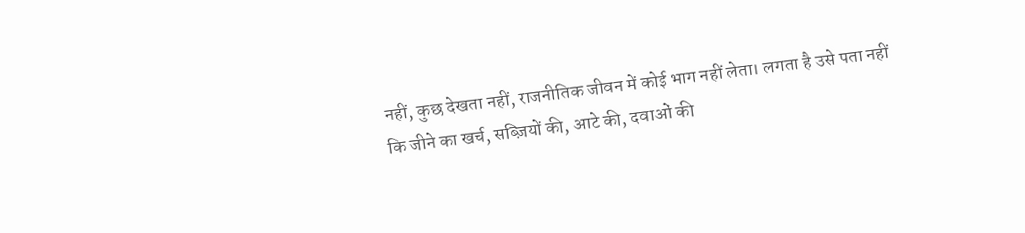नहीं, कुछ देखता नहीं, राजनीतिक जीवन में कोई भाग नहीं लेता। लगता है उसे पता नहीं कि जीने का खर्च, सब्ज़ि‍यों की, आटे की, दवाओं की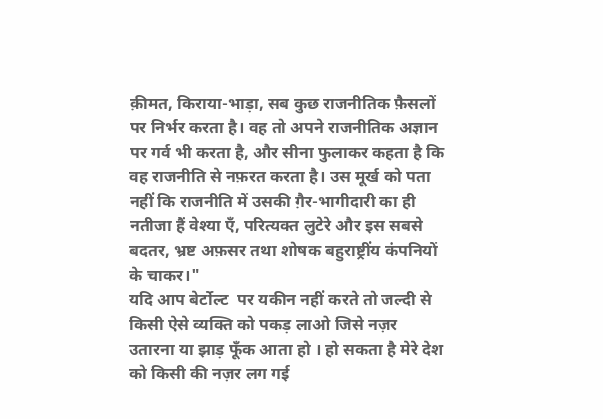क़ीमत, किराया-भाड़ा, सब कुछ राजनीतिक फ़ैसलों पर निर्भर करता है। वह तो अपने राजनीतिक अज्ञान पर गर्व भी करता है, और सीना फुलाकर कहता है कि वह राजनीति से नफ़रत करता है। उस मूर्ख को पता नहीं कि राजनीति में उसकी ग़ैर-भागीदारी का ही नतीजा हैं वेश्या एँ, परित्यक्त लुटेरे और इस सबसे बदतर, भ्रष्ट अफ़सर तथा शोषक बहुराष्ट्रींय कंपनियों के चाकर।"
यदि आप बेर्टोल्ट  पर यकीन नहीं करते तो जल्दी से किसी ऐसे व्यक्ति को पकड़ लाओ जिसे नज़र उतारना या झाड़ फूँक आता हो । हो सकता है मेरे देश को किसी की नज़र लग गई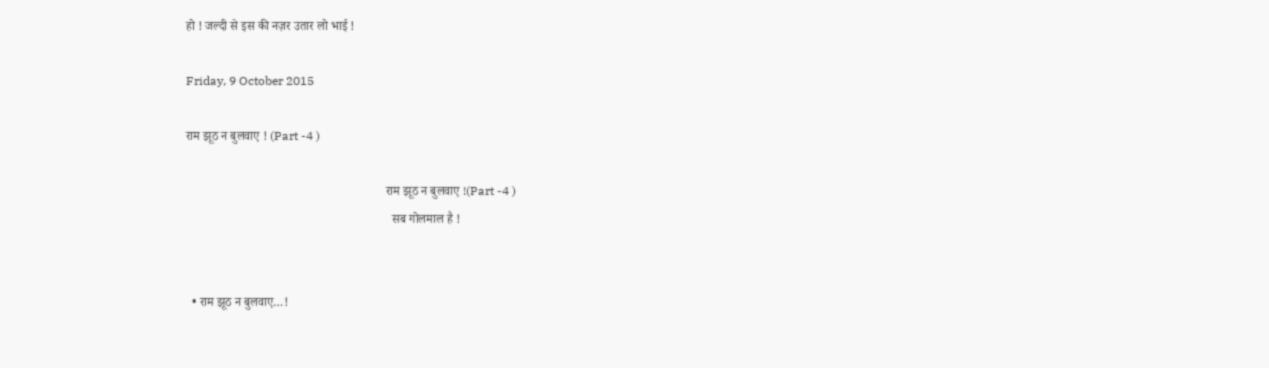हो ! जल्दी से इस की नज़र उतार लो भाई !

Friday, 9 October 2015

राम झूठ न बुलवाए ! (Part -4 )

                                                                राम झूठ न बुलवाए !(Part -4 )
                                                                  सब गोलमाल है !


  • राम झूठ न बुलवाए…!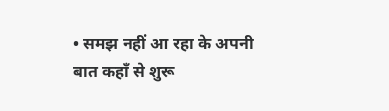• समझ नहीं आ रहा के अपनी बात कहाँ से शुरू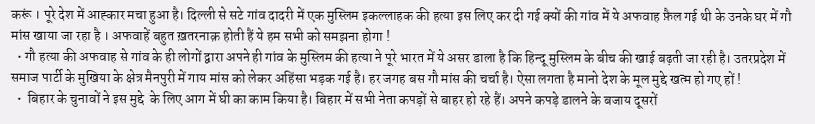करूं । पूरे देश में आह्कार मचा हुआ है। दिल्ली से सटे गांव दादरी में एक मुस्लिम इकल्लाहक की हत्या इस लिए कर दी गई क्यों की गांव में ये अफवाह फ़ैल गई थी के उनके घर में गौ मांस खाया जा रहा है । अफवाहें बहुत ख़तरनाक़ होती हैं ये हम सभी को समझना होगा !
  • गौ हत्या की अफवाह से गांव के ही लोगों द्वारा अपने ही गांव के मुस्लिम की हत्या ने पूरे भारत में ये असर डाला है कि हिन्दू मुस्लिम के बीच की खाई बढ़ती जा रही है। उतरप्रदेश में समाज पार्टी के मुखिया के क्षेत्र मैनपुरी में गाय मांस को लेकर अहिंसा भड़क गई है। हर जगह बस गौ मांस की चर्चा है। ऐसा लगता है मानो देश के मूल मुद्दे खत्म हो गए हों !
  •  बिहार के चुनावों ने इस मुद्दे  के लिए आग में घी का काम किया है। बिहार में सभी नेता कपड़ों से बाहर हो रहे हैं। अपने कपड़े डालने के बजाय दूसरों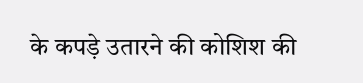के कपड़े उतारने की कोशिश की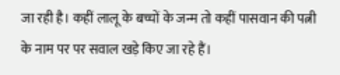जा रही है। कहीं लालू के बच्चों के जन्म तो कहीं पासवान की पत्नी के नाम पर पर सवाल खड़े किए जा रहे हैं।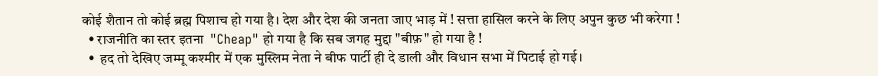कोई शैतान तो कोई ब्रह्म पिशाच हो गया है। देश और देश की जनता जाए भाड़ में ! सत्ता हासिल करने के लिए अपुन कुछ भी करेगा !
  • राजनीति का स्तर इतना  "Cheap" हो गया है कि सब जगह मुद्दा "बीफ़" हो गया है !
  •  हद तो देखिए जम्मू कश्मीर में एक मुस्लिम नेता ने बीफ पार्टी ही दे डाली और विधान सभा में पिटाई हो गई।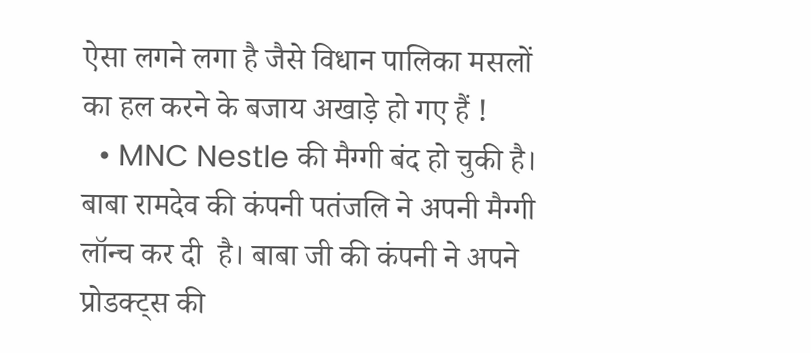ऐसा लगने लगा है जैसे विधान पालिका मसलों का हल करने के बजाय अखाड़े हो गए हैं !
  • MNC Nestle की मैग्गी बंद हो चुकी है। बाबा रामदेव की कंपनी पतंजलि ने अपनी मैग्गी लॉन्च कर दी  है। बाबा जी की कंपनी ने अपने प्रोडक्ट्स की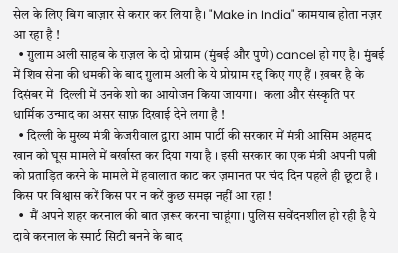सेल के लिए बिग बाज़ार से करार कर लिया है। "Make in India" कामयाब होता नज़र आ रहा है !
  • ग़ुलाम अली साहब के ग़ज़ल के दो प्रोग्राम (मुंबई और पुणे) cancel हो गए है। मुंबई में शिव सेना की धमकी के बाद ग़ुलाम अली के ये प्रोग्राम रद्द किए गए हैं । ख़बर है के दिसंबर में  दिल्ली में उनके शो का आयोजन किया जायगा।  कला और संस्कृति पर धार्मिक उन्माद का असर साफ़ दिखाई देने लगा है !
  • दिल्ली के मुख्य मंत्री केजरीवाल द्वारा आम पार्टी की सरकार में मंत्री आसिम अहमद खान को घूस मामले में बर्खास्त कर दिया गया है । इसी सरकार का एक मंत्री अपनी पत्नी को प्रताड़ित करने के मामले में हवालात काट कर ज़मानत पर चंद दिन पहले ही छूटा है । किस पर विश्वास करें किस पर न करें कुछ समझ नहीं आ रहा !
  •  मैं अपने शहर करनाल की बात ज़रूर करना चाहूंगा। पुलिस सवेंदनशील हो रही है ये दावे करनाल के स्मार्ट सिटी बनने के बाद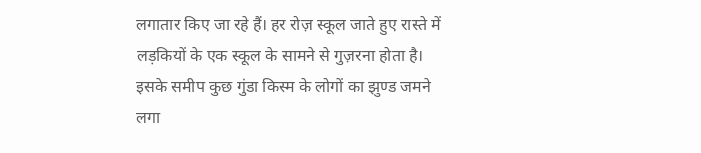लगातार किए जा रहे हैं। हर रोज़ स्कूल जाते हुए रास्ते में लड़कियों के एक स्कूल के सामने से गुज़रना होता है। इसके समीप कुछ गुंडा किस्म के लोगों का झुण्ड जमने लगा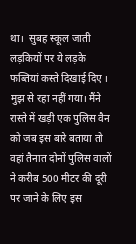था।  सुबह स्कूल जाती लड़कियों पर ये लड़के फब्तियां कस्ते दिखाई दिए । मुझ से रहा नहीं गया। मैंने रास्ते में खड़ी एक पुलिस वैन को जब इस बारे बताया तो वहां तैनात दोनों पुलिस वालों  ने करीब 500 मीटर की दूरी पर जाने के लिए इस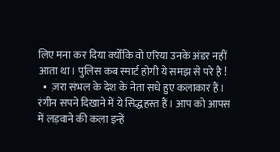लिए मना कर दिया क्योँकि वो एरिया उनके अंडर नहीं आता था। पुलिस कब स्मार्ट होगी ये समझ से परे है !
  •  ज़रा संभल के देश के नेता सधे हुए कलाकार हैं। रंगीन सपने दिखाने में ये सिद्धहस्त हैं। आप को आपस में लड़वाने की कला इन्हें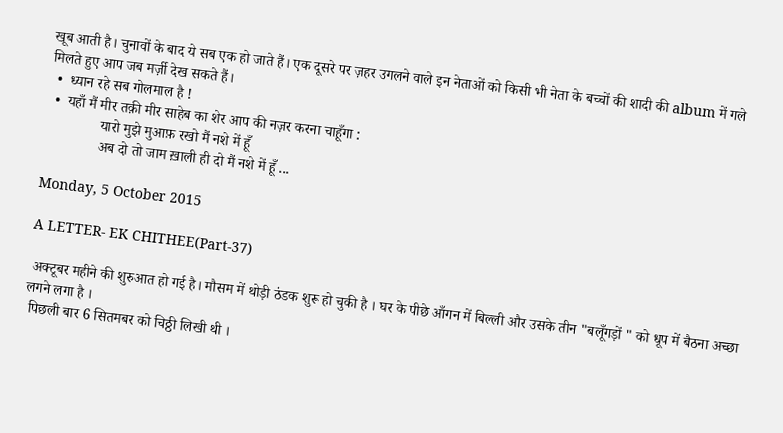खूब आती है। चुनावों के बाद ये सब एक हो जाते हैं। एक दूसरे पर ज़हर उगलने वाले इन नेताओं को किसी भी नेता के बच्चों की शादी की album में गले मिलते हुए आप जब मर्ज़ी देख सकते हैं।
  •  ध्यान रहे सब गोलमाल है !
  •  यहाँ मैं मीर तक़ी मीर साहेब का शेर आप की नज़र करना चाहूँगा :
               यारो मुझे मुआफ़ रखो मैं नशे में हूँ
               अब दो तो जाम ख़ाली ही दो मैं नशे में हूँ ...

Monday, 5 October 2015

A LETTER- EK CHITHEE(Part-37)

 अक्टूबर महीने की शुरुआत हो गई है। मौसम में थोड़ी ठंडक शुरू हो चुकी है । घर के पीछे आँगन में बिल्ली और उसके तीन "बलूँगड़ों " को धूप में बैठना अच्छा लगने लगा है ।
 पिछली बार 6 सितमबर को चिठ्ठी लिखी थी ।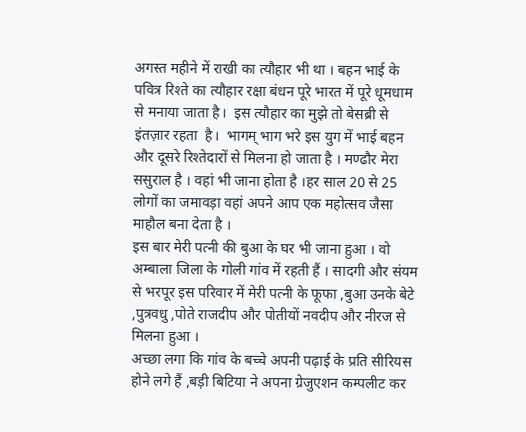अगस्त महीने में राखी का त्यौहार भी था । बहन भाई के पवित्र रिश्ते का त्यौहार रक्षा बंधन पूरे भारत में पूरे धूमधाम से मनाया जाता है।  इस त्यौहार का मुझे तो बेसब्री से इंतज़ार रहता  है।  भागम् भाग भरे इस युग में भाई बहन और दूसरे रिश्तेदारों से मिलना हो जाता है । मण्ढौर मेरा ससुराल है । वहां भी जाना होता है ।हर साल 20 से 25 लोगों का जमावड़ा वहां अपने आप एक महोत्सव जैसा माहौल बना देता है ।
इस बार मेरी पत्नी की बुआ के घर भी जाना हुआ । वो अम्बाला जिला के गोली गांव में रहती हैं । सादगी और संयम से भरपूर इस परिवार में मेरी पत्नी के फूफा ,बुआ उनके बेटे ,पुत्रवधु ,पोते राजदीप और पोतीयों नवदीप और नीरज से मिलना हुआ ।
अच्छा लगा कि गांव के बच्चे अपनी पढ़ाई के प्रति सीरियस होने लगे हैं ,बड़ी बिटिया ने अपना ग्रेजुएशन कम्पलीट कर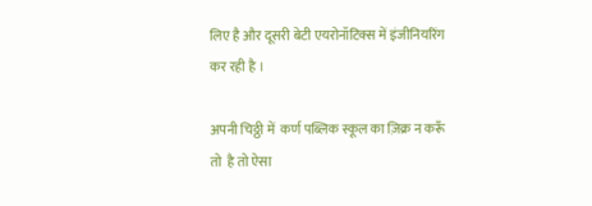लिए है और दूसरी बेटी एयरोनॉटिक्स में इंजीनियरिंग कर रही है ।

अपनी चिठ्ठी में  कर्ण पब्लिक स्कूल का ज़िक्र न करूँ तो  है तो ऐसा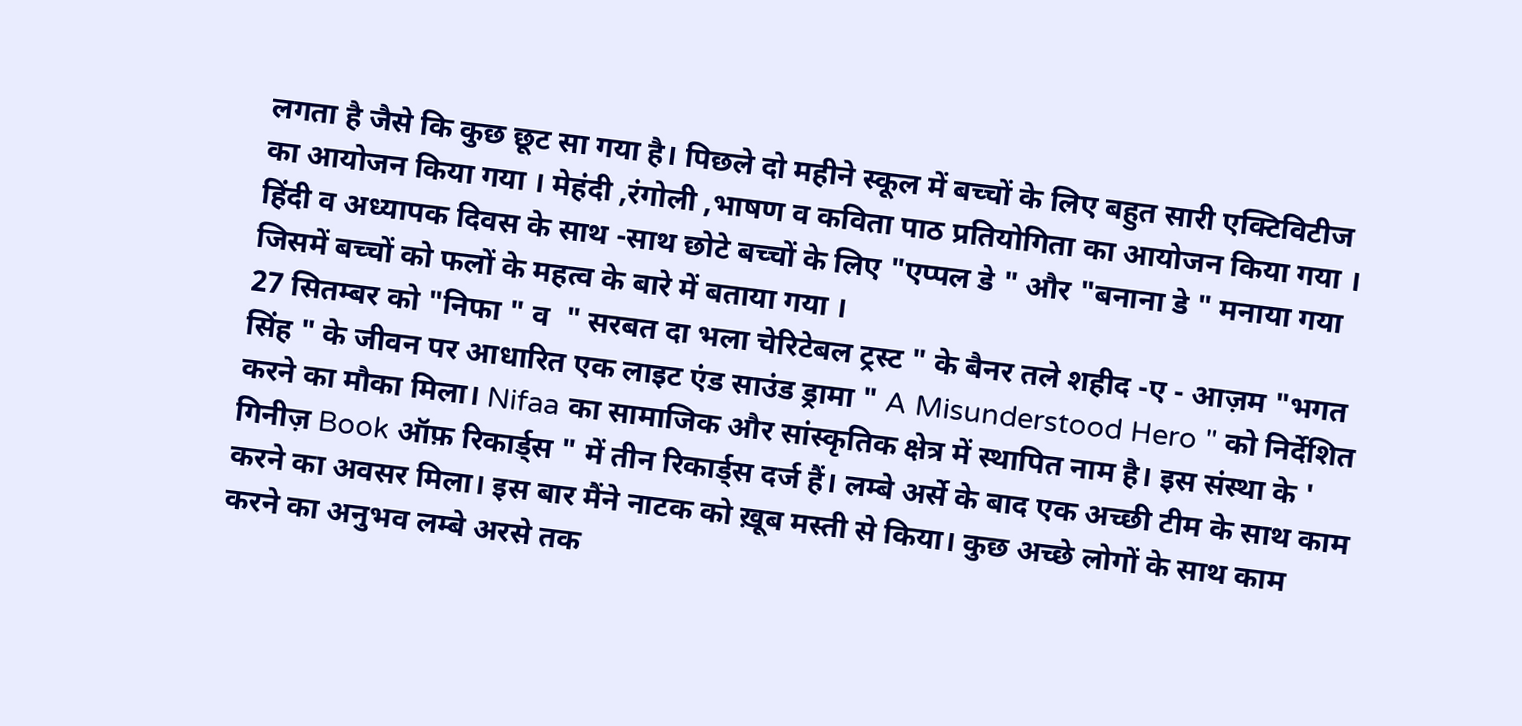लगता है जैसे कि कुछ छूट सा गया है। पिछले दो महीने स्कूल में बच्चों के लिए बहुत सारी एक्टिविटीज का आयोजन किया गया । मेहंदी ,रंगोली ,भाषण व कविता पाठ प्रतियोगिता का आयोजन किया गया ।
हिंदी व अध्यापक दिवस के साथ -साथ छोटे बच्चों के लिए "एप्पल डे " और "बनाना डे " मनाया गया जिसमें बच्चों को फलों के महत्व के बारे में बताया गया ।
27 सितम्बर को "निफा " व  " सरबत दा भला चेरिटेबल ट्रस्ट " के बैनर तले शहीद -ए - आज़म "भगत सिंह " के जीवन पर आधारित एक लाइट एंड साउंड ड्रामा " A Misunderstood Hero " को निर्देशित करने का मौका मिला। Nifaa का सामाजिक और सांस्कृतिक क्षेत्र में स्थापित नाम है। इस संस्था के ' गिनीज़ Book ऑफ़ रिकार्ड्स " में तीन रिकार्ड्स दर्ज हैं। लम्बे अर्से के बाद एक अच्छी टीम के साथ काम करने का अवसर मिला। इस बार मैंने नाटक को ख़ूब मस्ती से किया। कुछ अच्छे लोगों के साथ काम करने का अनुभव लम्बे अरसे तक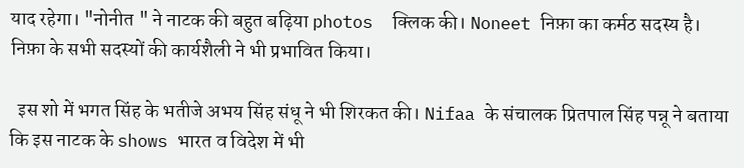याद रहेगा। "नोनीत " ने नाटक की बहुत बढ़िया photos  क्लिक की। Noneet निफ़ा का कर्मठ सदस्य है। निफ़ा के सभी सदस्यों की कार्यशैली ने भी प्रभावित किया।

  इस शो में भगत सिंह के भतीजे अभय सिंह संधू ने भी शिरकत की। Nifaa के संचालक प्रितपाल सिंह पन्नू ने बताया कि इस नाटक के shows भारत व विदेश में भी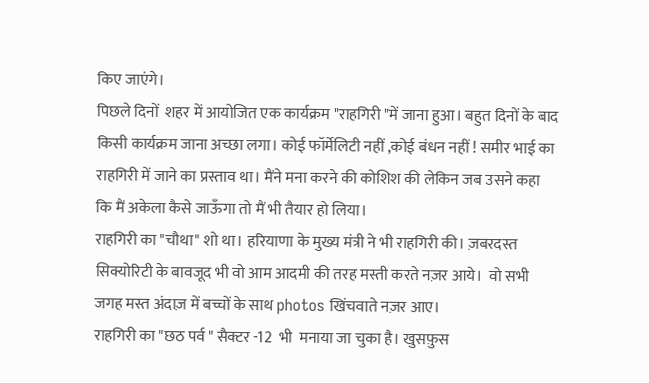किए जाएंगे।
पिछले दिनों  शहर में आयोजित एक कार्यक्रम "राहगिरी "में जाना हुआ। बहुत दिनों के बाद किसी कार्यक्रम जाना अच्छा लगा। कोई फॉर्मेलिटी नहीं ,कोई बंधन नहीं ! समीर भाई का  राहगिरी में जाने का प्रस्ताव था। मैंने मना करने की कोशिश की लेकिन जब उसने कहा कि मैं अकेला कैसे जाऊँगा तो मैं भी तैयार हो लिया।
राहगिरी का "चौथा" शो था। हरियाणा के मुख्य मंत्री ने भी राहगिरी की। ज़बरदस्त सिक्योरिटी के बावजूद भी वो आम आदमी की तरह मस्ती करते नज़र आये।  वो सभी जगह मस्त अंदाज़ में बच्चों के साथ photos खिंचवाते नज़र आए।
राहगिरी का "छठ पर्व " सैक्टर -12  भी  मनाया जा चुका है। खुसफ़ुस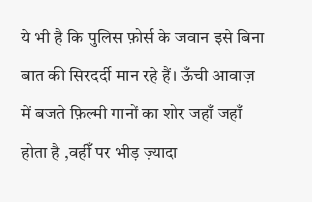ये भी है कि पुलिस फ़ोर्स के जवान इसे बिना बात की सिरदर्दी मान रहे हैं। ऊँची आवाज़ में बजते फ़िल्मी गानों का शोर जहाँ जहाँ होता है ,वहीँ पर भीड़ ज़्यादा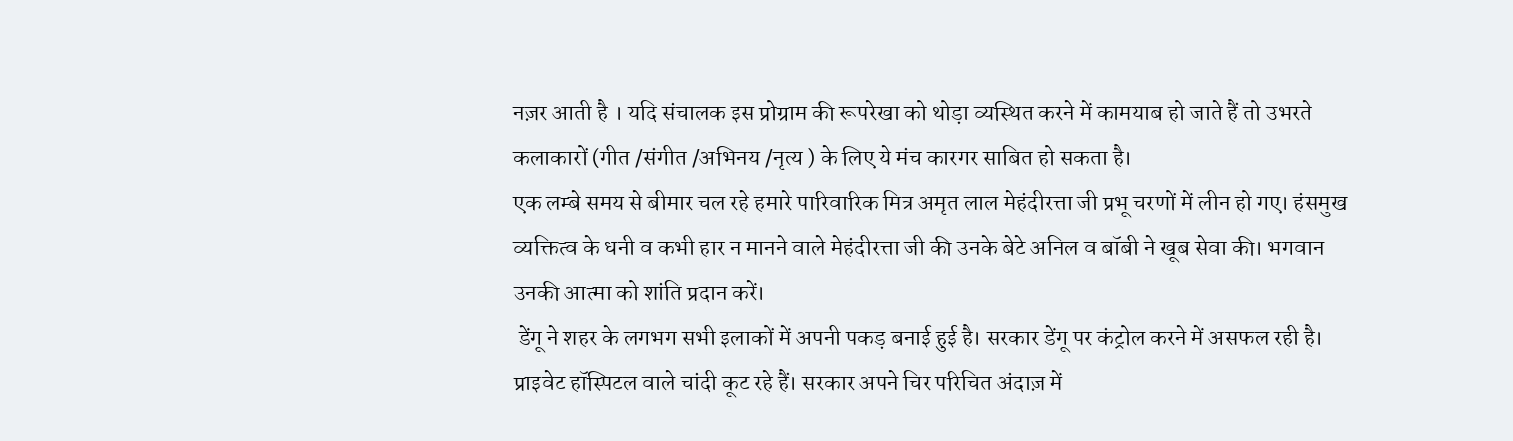नज़र आती है । यदि संचालक इस प्रोग्राम की रूपरेखा को थोड़ा व्यस्थित करने में कामयाब हो जाते हैं तो उभरते कलाकारों (गीत /संगीत /अभिनय /नृत्य ) के लिए ये मंच कारगर साबित हो सकता है।
एक लम्बे समय से बीमार चल रहे हमारे पारिवारिक मित्र अमृत लाल मेहंदीरत्ता जी प्रभू चरणों में लीन हो गए। हंसमुख व्यक्तित्व के धनी व कभी हार न मानने वाले मेहंदीरत्ता जी की उनके बेटे अनिल व बॉबी ने खूब सेवा की। भगवान उनकी आत्मा को शांति प्रदान करें।
 डेंगू ने शहर के लगभग सभी इलाकों में अपनी पकड़ बनाई हुई है। सरकार डेंगू पर कंट्रोल करने में असफल रही है। प्राइवेट हॉस्पिटल वाले चांदी कूट रहे हैं। सरकार अपने चिर परिचित अंदाज़ में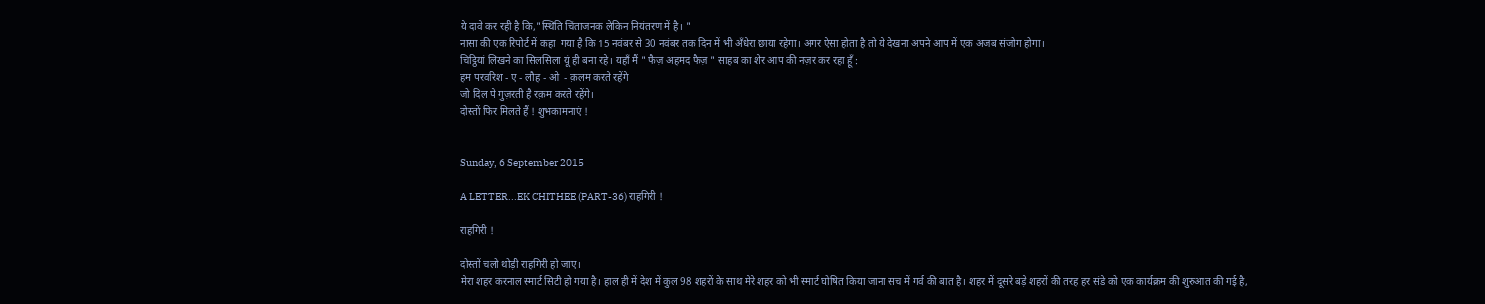ये दावे कर रही है कि,"स्थिति चिंताजनक लेकिन नियंतरण में है। "
नासा की एक रिपोर्ट में कहा  गया है कि 15 नवंबर से 30 नवंबर तक दिन में भी अँधेरा छाया रहेगा। अगर ऐसा होता है तो ये देखना अपने आप में एक अजब संजोग होगा।
चिट्ठियां लिखने का सिलसिला यूं ही बना रहे। यहाँ मैं " फैज़ अहमद फैज़ " साहब का शेर आप की नज़र कर रहा हूँ :
हम परवरिश - ए - लौह - ओ  - क़लम करते रहेंगे
जो दिल पे गुज़रती है रक़म करते रहेंगे।
दोस्तों फिर मिलते हैं ! शुभकामनाएं !


Sunday, 6 September 2015

A LETTER...EK CHITHEE (PART-36) राहगिरी !

राहगिरी !

दोस्तों चलो थोड़ी राहगिरी हो जाए।
मेरा शहर करनाल स्मार्ट सिटी हो गया है। हाल ही में देश में कुल 98 शहरों के साथ मेरे शहर को भी स्मार्ट घोषित किया जाना सच में गर्व की बात है। शहर में दूसरे बड़े शहरों की तरह हर संडे को एक कार्यक्रम की शुरुआत की गई है,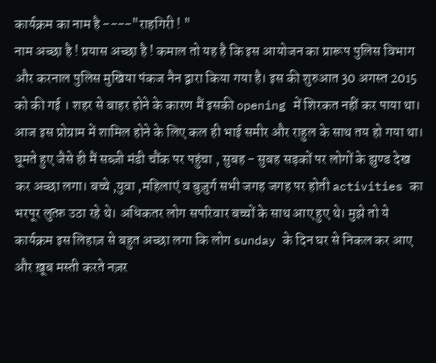कार्यक्रम का नाम है ----"राहगिरी ! "
नाम अच्छा है ! प्रयास अच्छा है ! कमाल तो यह है कि इस आयोजन का प्रारूप पुलिस विभाग और करनाल पुलिस मुखिया पंकज नैन द्वारा किया गया है। इस की शुरुआत 30 अगस्त 2015 को की गई । शहर से बाहर होने के कारण मैं इसकी opening में शिरकत नहीं कर पाया था। आज इस प्रोग्राम में शामिल होने के लिए कल ही भाई समीर और राहुल के साथ तय हो गया था।
घूमते हुए जैसे ही मैं सब्ज़ी मंडी चौंक पर पहुंचा , सुबह - सुबह सड़कों पर लोगों के झुण्ड देख कर अच्छा लगा। बच्चे ,युवा ,महिलाएं व बुज़ुर्ग सभी जगह जगह पर होती activities का भरपूर लुत्फ़ उठा रहे थे। अधिकतर लोग सपरिवार बच्चों के साथ आए हुए थे। मुझे तो ये कार्यक्रम इस लिहाज़ से बहुत अच्छा लगा कि लोग sunday के दिन घर से निकल कर आए और ख़ूब मस्ती करते नज़र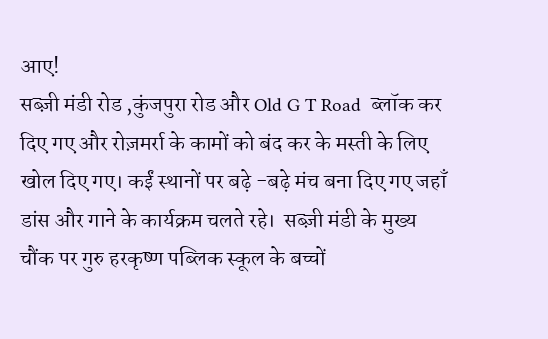आए!
सब्ज़ी मंडी रोड ,कुंजपुरा रोड और Old G T Road  ब्लॉक कर दिए गए और रोज़मर्रा के कामों को बंद कर के मस्ती के लिए खोल दिए गए। कईं स्थानों पर बढ़े -बढ़े मंच बना दिए गए जहाँ डांस और गाने के कार्यक्रम चलते रहे।  सब्ज़ी मंडी के मुख्य चौंक पर गुरु हरकृष्ण पब्लिक स्कूल के बच्चों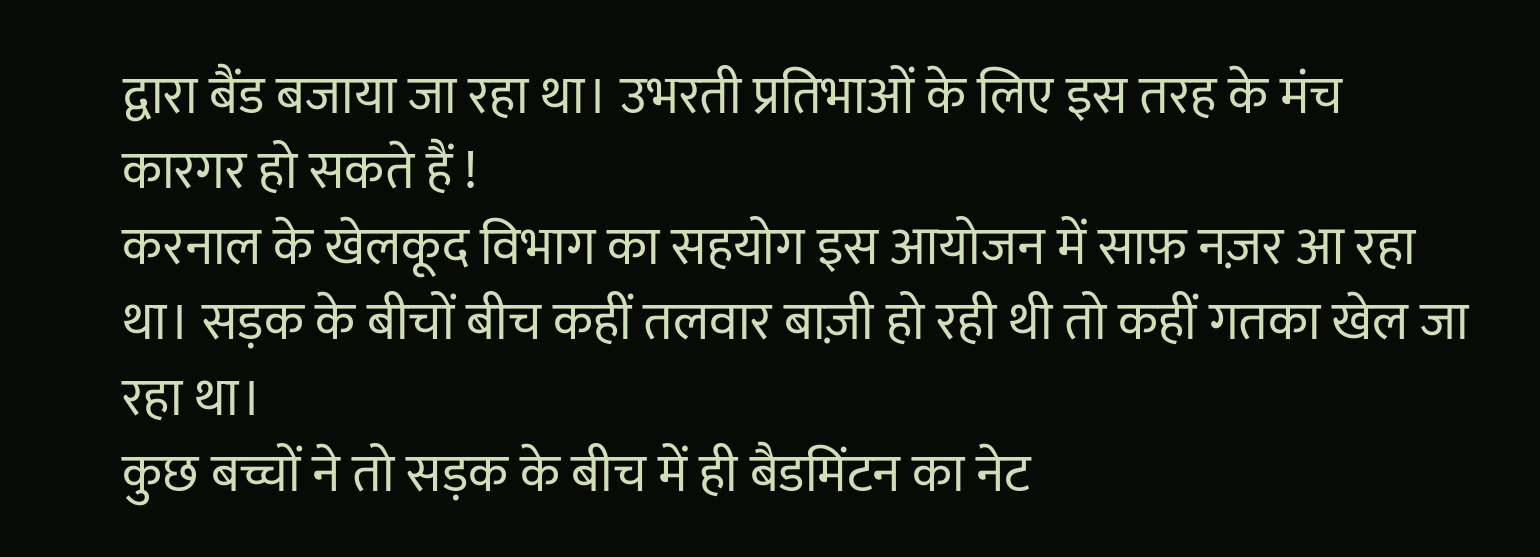द्वारा बैंड बजाया जा रहा था। उभरती प्रतिभाओं के लिए इस तरह के मंच कारगर हो सकते हैं !
करनाल के खेलकूद विभाग का सहयोग इस आयोजन में साफ़ नज़र आ रहा था। सड़क के बीचों बीच कहीं तलवार बाज़ी हो रही थी तो कहीं गतका खेल जा रहा था।
कुछ बच्चों ने तो सड़क के बीच में ही बैडमिंटन का नेट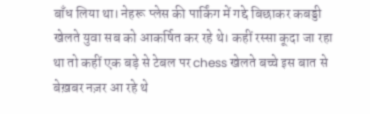बाँध लिया था। नेहरू प्लेस की पार्किंग में गद्दे बिछाकर कबड्डी खेलते युवा सब को आकर्षित कर रहे थे। कहीं रस्सा कूदा जा रहा था तो कहीं एक बड़े से टेबल पर chess खेलते बच्चे इस बात से बेख़बर नज़र आ रहे थे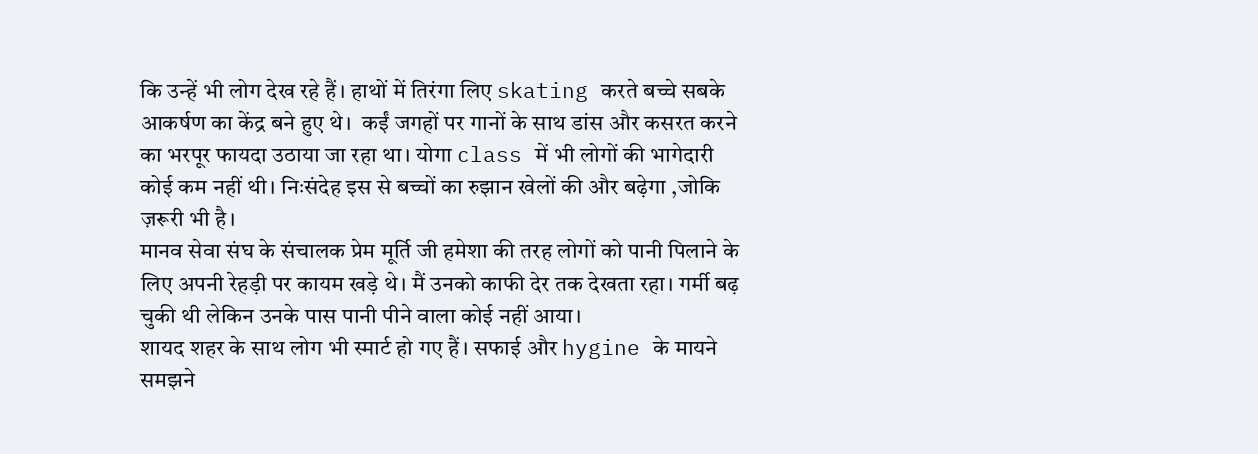कि उन्हें भी लोग देख रहे हैं। हाथों में तिरंगा लिए skating करते बच्चे सबके आकर्षण का केंद्र बने हुए थे।  कईं जगहों पर गानों के साथ डांस और कसरत करने का भरपूर फायदा उठाया जा रहा था। योगा class में भी लोगों की भागेदारी कोई कम नहीं थी। निःसंदेह इस से बच्चों का रुझान खेलों की और बढ़ेगा ,जोकि ज़रूरी भी है।
मानव सेवा संघ के संचालक प्रेम मूर्ति जी हमेशा की तरह लोगों को पानी पिलाने के लिए अपनी रेहड़ी पर कायम खड़े थे। मैं उनको काफी देर तक देखता रहा। गर्मी बढ़ चुकी थी लेकिन उनके पास पानी पीने वाला कोई नहीं आया।
शायद शहर के साथ लोग भी स्मार्ट हो गए हैं। सफाई और hygine के मायने समझने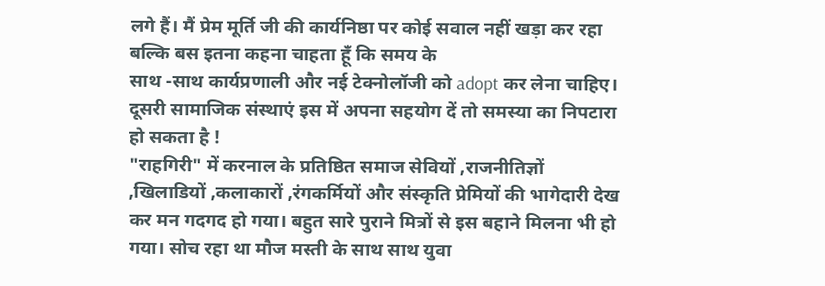लगे हैं। मैं प्रेम मूर्ति जी की कार्यनिष्ठा पर कोई सवाल नहीं खड़ा कर रहा बल्कि बस इतना कहना चाहता हूँ कि समय के
साथ -साथ कार्यप्रणाली और नई टेक्नोलॉजी को adopt कर लेना चाहिए। दूसरी सामाजिक संस्थाएं इस में अपना सहयोग दें तो समस्या का निपटारा हो सकता है !
"राहगिरी" में करनाल के प्रतिष्ठित समाज सेवियों ,राजनीतिज्ञों ,खिलाडियों ,कलाकारों ,रंगकर्मियों और संस्कृति प्रेमियों की भागेदारी देख कर मन गदगद हो गया। बहुत सारे पुराने मित्रों से इस बहाने मिलना भी हो गया। सोच रहा था मौज मस्ती के साथ साथ युवा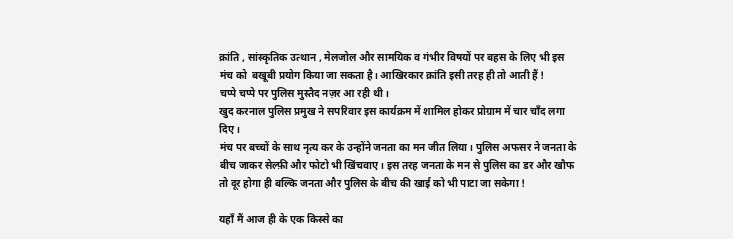क्रांति , सांस्कृतिक उत्थान , मेलजोल और सामयिक व गंभीर विषयों पर बहस के लिए भी इस मंच को  बखूबी प्रयोग किया जा सकता है। आखिरकार क्रांति इसी तरह ही तो आती हैं !
चप्पे चप्पे पर पुलिस मुस्तैद नज़र आ रही थी।
खुद करनाल पुलिस प्रमुख ने सपरिवार इस कार्यक्रम में शामिल होकर प्रोग्राम में चार चाँद लगा दिए।
मंच पर बच्चों के साथ नृत्य कर के उन्होंने जनता का मन जीत लिया। पुलिस अफसर ने जनता के बीच जाकर सेल्फ़ी और फोटो भी खिंचवाए। इस तरह जनता के मन से पुलिस का डर और खौफ तो दूर होगा ही बल्कि जनता और पुलिस के बीच की खाई को भी पाटा जा सकेगा !

यहाँ मैं आज ही के एक किस्से का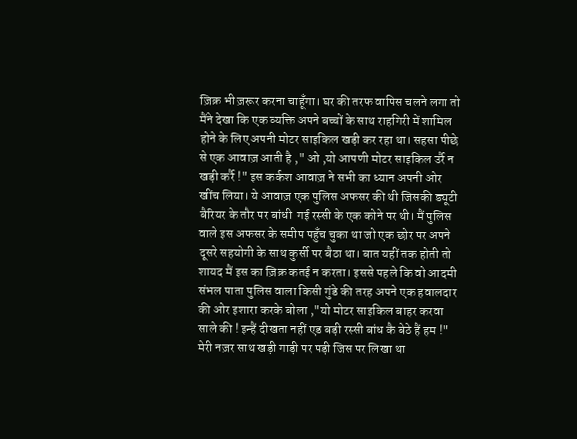ज़िक्र भी ज़रूर करना चाहूँगा। घर की तरफ वापिस चलने लगा तो मैंने देखा कि एक व्यक्ति अपने बच्चों के साथ राहगिरी में शामिल होने के लिए अपनी मोटर साइकिल खड़ी कर रहा था। सहसा पीछे से एक आवाज़ आती है ," ओ ,यो आपणी मोटर साइकिल उर्रै न खड़ी कर्रै !" इस कर्कश आवाज़ ने सभी का ध्यान अपनी ओर खींच लिया। ये आवाज़ एक पुलिस अफसर की थी जिसकी ड्यूटी बैरियर के तौर पर बांधी  गई रस्सी के एक कोने पर थी। मैं पुलिस वाले इस अफसर के समीप पहुँच चुका था जो एक छोर पर अपने दूसरे सहयोगी के साथ कुर्सी पर बैठा था। बात यहीं तक होती तो शायद मैं इस का ज़िक्र कतई न करता। इससे पहले कि वो आदमी संभल पाता पुलिस वाला किसी गुंडे की तरह अपने एक हवालदार की ओर इशारा करके बोला ,"यो मोटर साइकिल बाहर करवा साले की ! इन्हैं दीखता नहीं एड बड़ी रस्सी बांध कै बेठे हैं हम !" मेरी नज़र साथ खड़ी गाड़ी पर पड़ी जिस पर लिखा था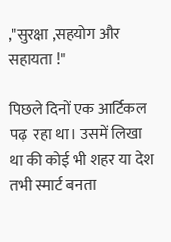,"सुरक्षा ,सहयोग और सहायता !"

पिछले दिनों एक आर्टिकल पढ़  रहा था। उसमें लिखा था की कोई भी शहर या देश तभी स्मार्ट बनता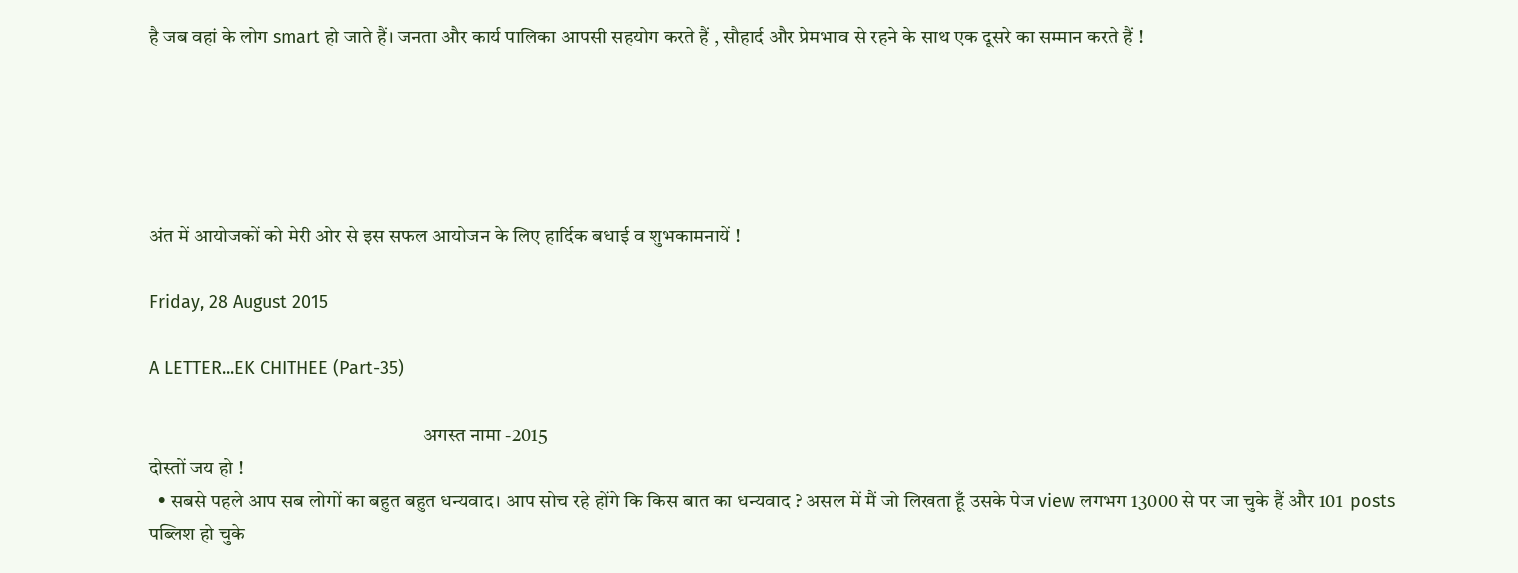है जब वहां के लोग smart हो जाते हैं। जनता और कार्य पालिका आपसी सहयोग करते हैं , सौहार्द और प्रेमभाव से रहने के साथ एक दूसरे का सम्मान करते हैं !





अंत में आयोजकों को मेरी ओर से इस सफल आयोजन के लिए हार्दिक बधाई व शुभकामनायें !

Friday, 28 August 2015

A LETTER...EK CHITHEE (Part-35)

                                                                     अगस्त नामा -2015
दोस्तों जय हो !
  • सबसे पहले आप सब लोगों का बहुत बहुत धन्यवाद। आप सोच रहे होंगे कि किस बात का धन्यवाद ? असल में मैं जो लिखता हूँ उसके पेज view लगभग 13000 से पर जा चुके हैं और 101  posts पब्लिश हो चुके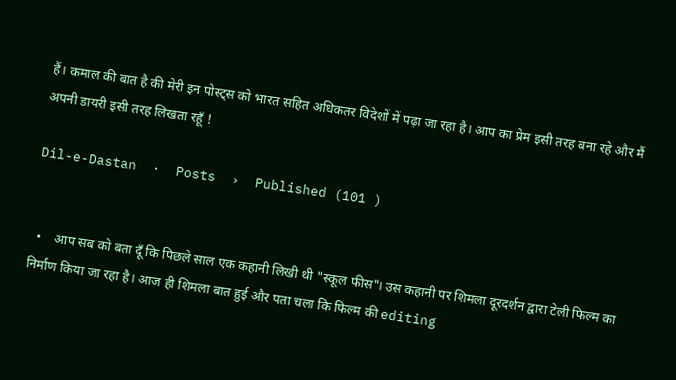हैं। कमाल की बात है की मेरी इन पोस्ट्स को भारत सहित अधिकतर विदेशों में पढ़ा जा रहा है। आप का प्रेम इसी तरह बना रहे और मैं अपनी डायरी इसी तरह लिखता रहूँ !

Dil-e-Dastan  ·  Posts  ›  Published (101 )


  •    आप सब को बता दूँ कि पिछले साल एक कहानी लिखी थी "स्कूल फीस"। उस कहानी पर शिमला दूरदर्शन द्वारा टेली फिल्म का निर्माण किया जा रहा है। आज ही शिमला बात हुई और पता चला कि फिल्म की editing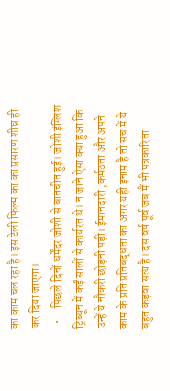का काम चल रहा है। इस टेली फिल्म का का प्रसारण शीघ्र ही कर दिया जाएगा।
  •     पिछले दिनों धर्मेंदर जोशी से बातचीत हुई। जोशी इंग्लिश ट्रिब्यून में कईं सालों से कार्यरत थे। न जाने ऐसा क्या हुआ कि उन्हें ये नौकरी छोड़नी पड़ी। ईमानदारी ,कर्मठता और अपने काम के प्रति प्रतिबद्धता का अगर यही इनाम है तो सच में ये बहुत कड़वा सत्य है। दस वर्ष पूर्व जब मैं भी पत्रकारिता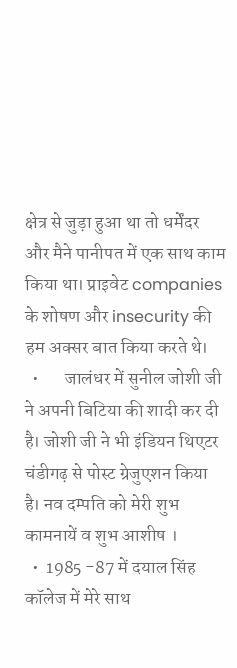क्षेत्र से जुड़ा हुआ था तो धर्मेंदर और मैने पानीपत में एक साथ काम किया था। प्राइवेट companies के शोषण और insecurity की हम अक्सर बात किया करते थे।
  •       जालंधर में सुनील जोशी जी ने अपनी बिटिया की शादी कर दी है। जोशी जी ने भी इंडियन थिएटर चंडीगढ़ से पोस्ट ग्रेजुएशन किया है। नव दम्पति को मेरी शुभ कामनायें व शुभ आशीष ।
  •  1985 -87 में दयाल सिंह कॉलेज में मेरे साथ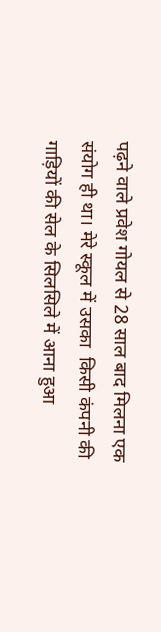पढ़ने वाले प्रवेश गोयल से 28 साल बाद मिलना एक संयोग ही था। मेरे स्कूल में उसका  किसी कंपनी की गाड़ियों की सेल के सिलसिले में आना हुआ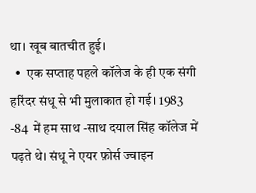था। खूब बातचीत हुई।
  •  एक सप्ताह पहले कॉलेज के ही एक संगी हरिंदर संधू से भी मुलाकात हो गई। 1983 -84  में हम साथ -साथ दयाल सिंह कॉलेज में पढ़ते थे। संधू ने एयर फ़ोर्स ज्वाइन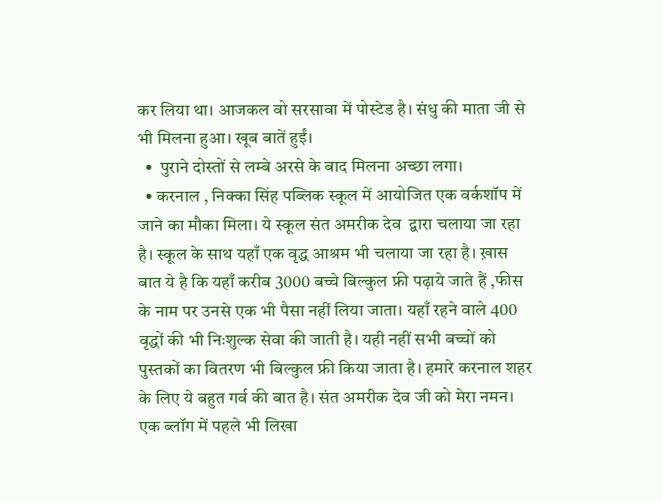कर लिया था। आजकल वो सरसावा में पोस्टेड है। संधु की माता जी से भी मिलना हुआ। खूब बातें हुईं।
  •  पुराने दोस्तों से लम्बे अरसे के बाद मिलना अच्छा लगा।
  • करनाल , निक्का सिंह पब्लिक स्कूल में आयोजित एक वर्कशॉप में जाने का मौका मिला। ये स्कूल संत अमरीक देव  द्वारा चलाया जा रहा है। स्कूल के साथ यहाँ एक वृद्ध आश्रम भी चलाया जा रहा है। ख़ास बात ये है कि यहाँ करीब 3000 बच्चे बिल्कुल फ्री पढ़ाये जाते हैं ,फीस के नाम पर उनसे एक भी पैसा नहीं लिया जाता। यहाँ रहने वाले 400 वृद्धों की भी निःशुल्क सेवा की जाती है। यही नहीं सभी बच्चों को पुस्तकों का वितरण भी बिल्कुल फ्री किया जाता है। हमारे करनाल शहर के लिए ये बहुत गर्व की बात है। संत अमरीक देव जी को मेरा नमन। एक ब्लॉग में पहले भी लिखा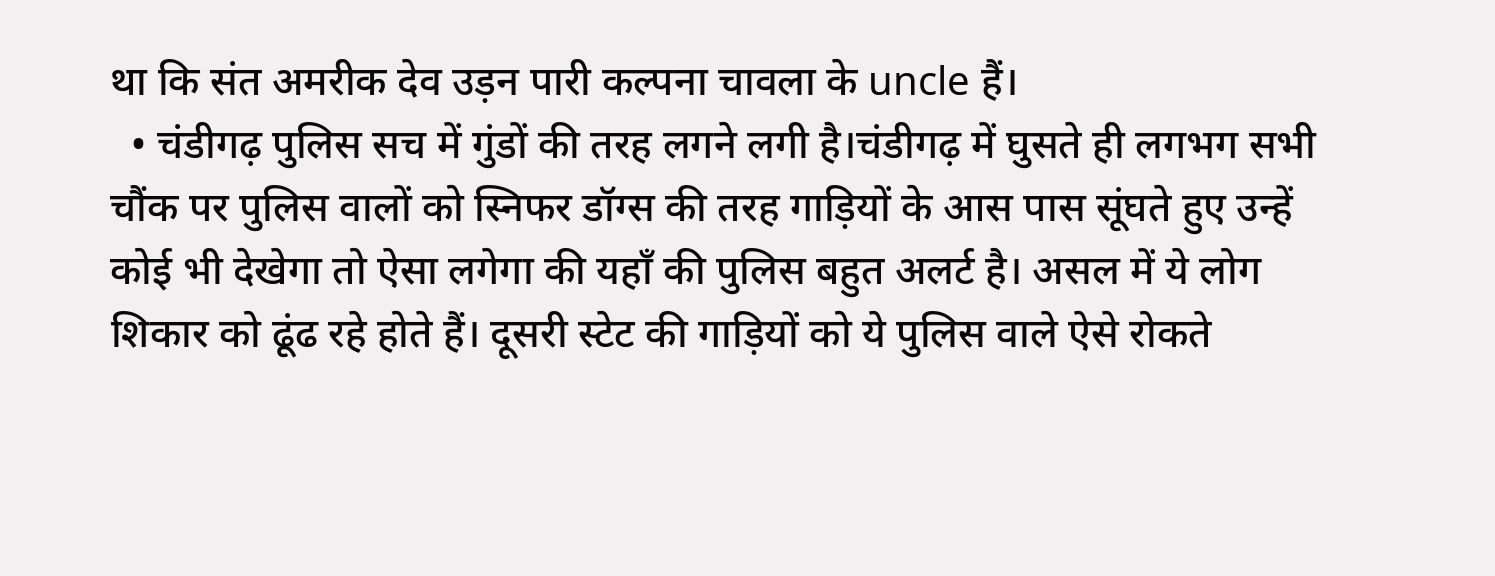था कि संत अमरीक देव उड़न पारी कल्पना चावला के uncle हैं।
  • चंडीगढ़ पुलिस सच में गुंडों की तरह लगने लगी है।चंडीगढ़ में घुसते ही लगभग सभी चौंक पर पुलिस वालों को स्निफर डॉग्स की तरह गाड़ियों के आस पास सूंघते हुए उन्हें कोई भी देखेगा तो ऐसा लगेगा की यहाँ की पुलिस बहुत अलर्ट है। असल में ये लोग शिकार को ढूंढ रहे होते हैं। दूसरी स्टेट की गाड़ियों को ये पुलिस वाले ऐसे रोकते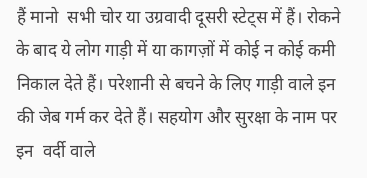हैं मानो  सभी चोर या उग्रवादी दूसरी स्टेट्स में हैं। रोकने के बाद ये लोग गाड़ी में या कागज़ों में कोई न कोई कमी निकाल देते हैं। परेशानी से बचने के लिए गाड़ी वाले इन की जेब गर्म कर देते हैं। सहयोग और सुरक्षा के नाम पर इन  वर्दी वाले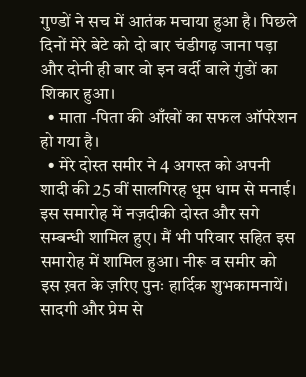गुण्डों ने सच में आतंक मचाया हुआ है। पिछले दिनों मेरे बेटे को दो बार चंडीगढ़ जाना पड़ा और दोनी ही बार वो इन वर्दी वाले गुंडों का शिकार हुआ।
  • माता -पिता की आँखों का सफल ऑपरेशन हो गया है।
  • मेरे दोस्त समीर ने 4 अगस्त को अपनी शादी की 25 वीं सालगिरह धूम धाम से मनाई। इस समारोह में नज़दीकी दोस्त और सगे सम्बन्धी शामिल हुए। मैं भी परिवार सहित इस समारोह में शामिल हुआ। नीरू व समीर को इस ख़त के ज़रिए पुनः हार्दिक शुभकामनायें। सादगी और प्रेम से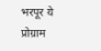भरपूर ये प्रोग्राम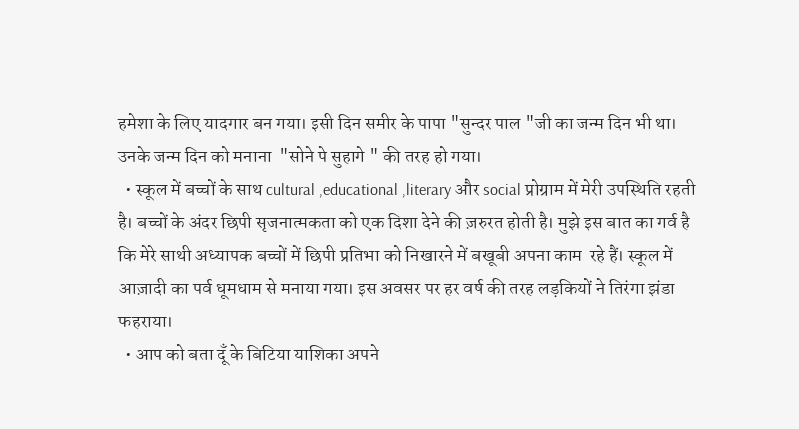हमेशा के लिए यादगार बन गया। इसी दिन समीर के पापा "सुन्दर पाल "जी का जन्म दिन भी था। उनके जन्म दिन को मनाना  "सोने पे सुहागे " की तरह हो गया।
  • स्कूल में बच्चों के साथ cultural ,educational ,literary और social प्रोग्राम में मेरी उपस्थिति रहती है। बच्चों के अंदर छिपी सृजनात्मकता को एक दिशा देने की ज़रुरत होती है। मुझे इस बात का गर्व है कि मेरे साथी अध्यापक बच्चों में छिपी प्रतिभा को निखारने में बखूबी अपना काम  रहे हैं। स्कूल में आज़ादी का पर्व धूमधाम से मनाया गया। इस अवसर पर हर वर्ष की तरह लड़कियों ने तिरंगा झंडा फहराया।
  • आप को बता दूँ के बिटिया याशिका अपने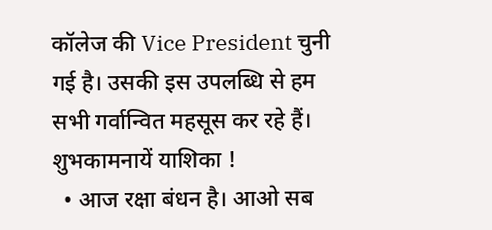कॉलेज की Vice President चुनी गई है। उसकी इस उपलब्धि से हम सभी गर्वान्वित महसूस कर रहे हैं। शुभकामनायें याशिका !
  • आज रक्षा बंधन है। आओ सब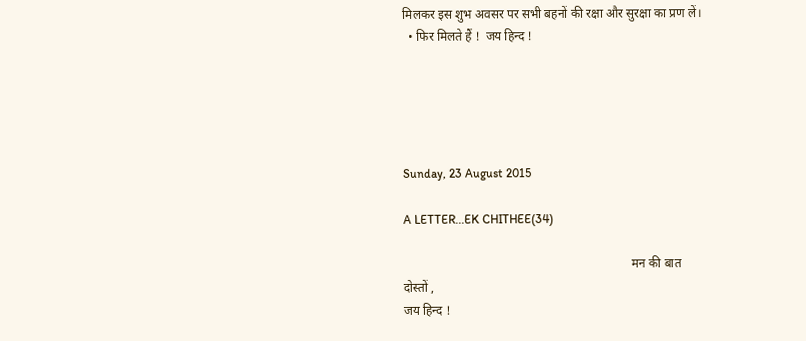मिलकर इस शुभ अवसर पर सभी बहनों की रक्षा और सुरक्षा का प्रण लें।
  • फिर मिलते हैं !  जय हिन्द !





Sunday, 23 August 2015

A LETTER...EK CHITHEE(34)

                                                                         मन की बात
दोस्तों ,
जय हिन्द !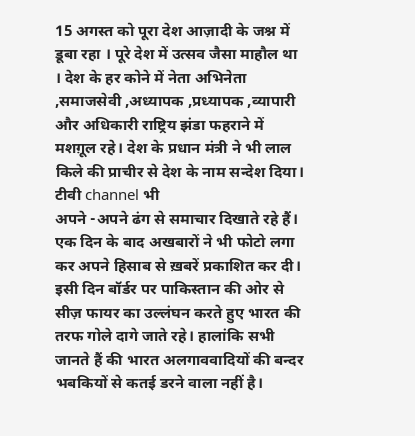15 अगस्त को पूरा देश आज़ादी के जश्न में डूबा रहा । पूरे देश में उत्सव जैसा माहौल था । देश के हर कोने में नेता अभिनेता ,समाजसेवी ,अध्यापक ,प्रध्यापक ,व्यापारी और अधिकारी राष्ट्रिय झंडा फहराने में  मशग़ूल रहे। देश के प्रधान मंत्री ने भी लाल किले की प्राचीर से देश के नाम सन्देश दिया। टीवी channel भी
अपने -अपने ढंग से समाचार दिखाते रहे हैं। एक दिन के बाद अखबारों ने भी फोटो लगा कर अपने हिसाब से ख़बरें प्रकाशित कर दी।
इसी दिन बॉर्डर पर पाकिस्तान की ओर से सीज़ फायर का उल्लंघन करते हुए भारत की तरफ गोले दागे जाते रहे। हालांकि सभी जानते हैं की भारत अलगाववादियों की बन्दर भबकियों से कतई डरने वाला नहीं है।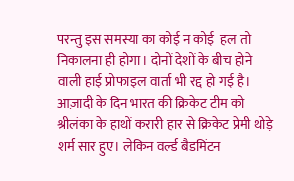परन्तु इस समस्या का कोई न कोई  हल तो निकालना ही होगा। दोनों देशों के बीच होने वाली हाई प्रोफाइल वार्ता भी रद्द हो गई है।
आज़ादी के दिन भारत की क्रिकेट टीम को श्रीलंका के हाथों करारी हार से क्रिकेट प्रेमी थोड़े शर्म सार हुए। लेकिन वर्ल्ड बैडमिंटन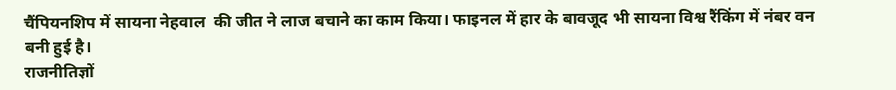चैंपियनशिप में सायना नेहवाल  की जीत ने लाज बचाने का काम किया। फाइनल में हार के बावजूद भी सायना विश्व रैंकिंग में नंबर वन बनी हुई है।
राजनीतिज्ञों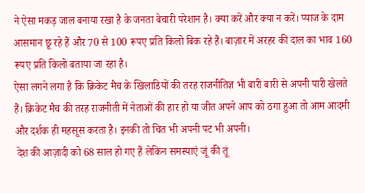ने ऐसा मकड़ जाल बनाया रखा है के जनता बेचारी परेशान है। क्या करें और क्या न करें। प्याज के दाम आसमान छू रहे हैं और 70 से 100 रूपए प्रति किलो बिक रहे हैं। बाज़ार में अरहर की दाल का भाव 160 रूपए प्रति किलो बताया जा रहा है।
ऐसा लगने लगा है कि क्रिकेट मैच के खिलाडियों की तरह राजनीतिज्ञ भी बारी बारी से अपनी पारी खेलते हैं। क्रिकेट मैच की तरह राजनीती में नेताओं की हार हो या जीत अपने आप को ठगा हुआ तो आम आदमी और दर्शक ही महसूस करता है। इनकी तो चित भी अपनी पट भी अपनी।
 देश की आज़ादी को 68 साल हो गए हैं लेकिन समस्याएं जूं की तूं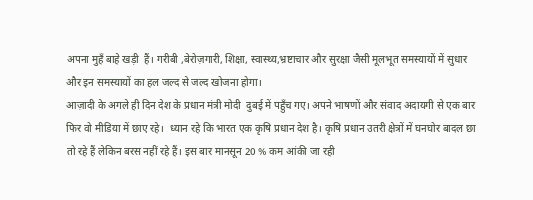अपना मुहँ बाहे खड़ी  हैं। गरीबी ,बेरोज़गारी, शिक्षा, स्वास्थ्य,भ्रष्टाचार और सुरक्षा जैसी मूलभूत समस्यायों में सुधार और इन समस्यायों का हल जल्द से जल्द खोजना होगा।
आज़ादी के अगले ही दिन देश के प्रधान मंत्री मोदी  दुबई में पहुँच गए। अपने भाषणों और संवाद अदायगी से एक बार फिर वो मीडिया में छाए रहे।  ध्यान रहे कि भारत एक कृषि प्रधान देश है। कृषि प्रधान उतरी क्षेत्रों में घनघोर बादल छा तो रहे हैं लेकिन बरस नहीं रहे हैं। इस बार मानसून 20 % कम आंकी जा रही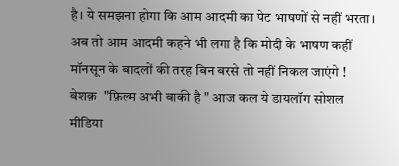है। ये समझना होगा कि आम आदमी का पेट भाषणों से नहीं भरता। अब तो आम आदमी कहने भी लगा है कि मोदी के भाषण कहीं मॉनसून के बादलों की तरह बिन बरसे तो नहीं निकल जाएंगे !
बेशक़  "फ़िल्म अभी बाकी है " आज कल ये डायलॉग सोशल मीडिया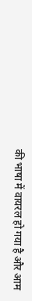की भाषा में वायरल हो गया है और आम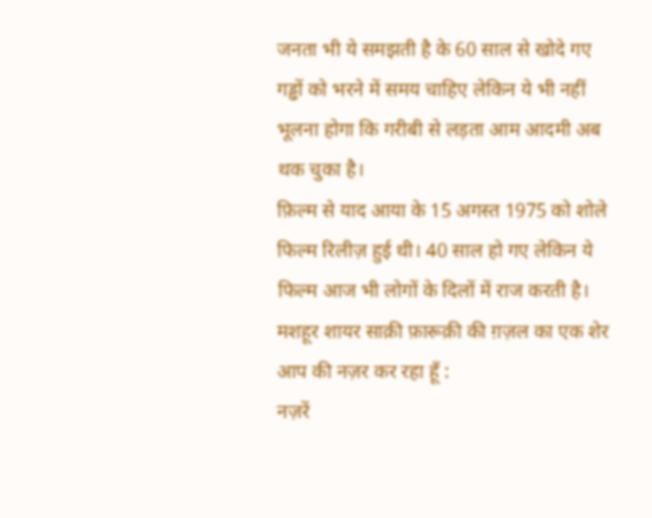जनता भी ये समझती है के 60 साल से खोदे गए गड्ढों को भरने में समय चाहिए लेकिन ये भी नहीं भूलना होगा कि गरीबी से लड़ता आम आदमी अब थक चुका है।
फ़िल्म से याद आया के 15 अगस्त 1975 को शोले फिल्म रिलीज़ हुई थी। 40 साल हो गए लेकिन ये फिल्म आज भी लोगों के दिलों में राज करती है।
मशहूर शायर साक़ी फ़ारूक़ी की ग़ज़ल का एक शेर आप की नज़र कर रहा हूँ :
नज़रें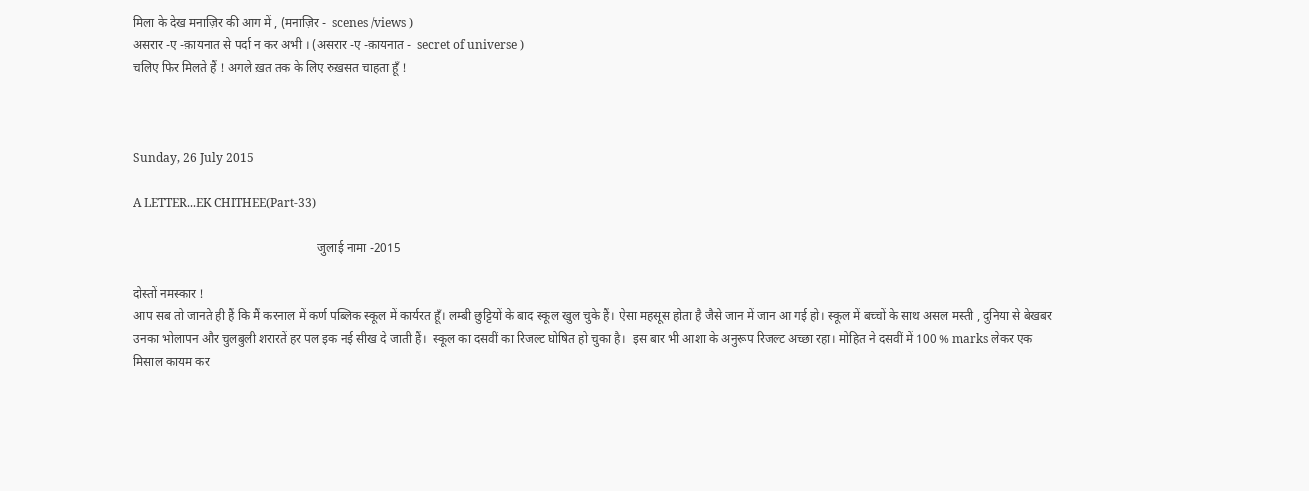मिला के देख मनाज़िर की आग में , (मनाज़िर -  scenes /views )
असरार -ए -क़ायनात से पर्दा न कर अभी । (असरार -ए -क़ायनात -  secret of universe )
चलिए फिर मिलते हैं ! अगले ख़त तक के लिए रुख़सत चाहता हूँ !



Sunday, 26 July 2015

A LETTER...EK CHITHEE(Part-33)

                                                           जुलाई नामा -2015

दोस्तों नमस्कार !
आप सब तो जानते ही हैं कि मैं करनाल में कर्ण पब्लिक स्कूल में कार्यरत हूँ। लम्बी छुट्टियों के बाद स्कूल खुल चुके हैं। ऐसा महसूस होता है जैसे जान में जान आ गई हो। स्कूल में बच्चों के साथ असल मस्ती , दुनिया से बेखबर उनका भोलापन और चुलबुली शरारतें हर पल इक नई सीख दे जाती हैं।  स्कूल का दसवीं का रिजल्ट घोषित हो चुका है।  इस बार भी आशा के अनुरूप रिजल्ट अच्छा रहा। मोहित ने दसवीं में 100 % marks लेकर एक मिसाल कायम कर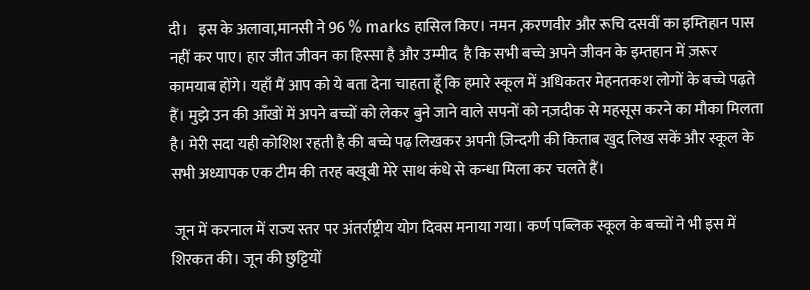दी।   इस के अलावा,मानसी ने 96 % marks हासिल किए। नमन ,करणवीर और रूचि दसवीं का इम्तिहान पास नहीं कर पाए। हार जीत जीवन का हिस्सा है और उम्मीद  है कि सभी बच्चे अपने जीवन के इम्तहान में ज़रूर कामयाब होंगे। यहाँ मैं आप को ये बता देना चाहता हूँ कि हमारे स्कूल में अधिकतर मेहनतकश लोगों के बच्चे पढ़ते हैं। मुझे उन की आँखों में अपने बच्चों को लेकर बुने जाने वाले सपनों को नज़दीक से महसूस करने का मौका मिलता है। मेरी सदा यही कोशिश रहती है की बच्चे पढ़ लिखकर अपनी ज़िन्दगी की किताब खुद लिख सकें और स्कूल के सभी अध्यापक एक टीम की तरह बखूबी मेरे साथ कंधे से कन्धा मिला कर चलते हैं।

 जून में करनाल में राज्य स्तर पर अंतर्राष्ट्रीय योग दिवस मनाया गया। कर्ण पब्लिक स्कूल के बच्चों ने भी इस में शिरकत की। जून की छुट्टियों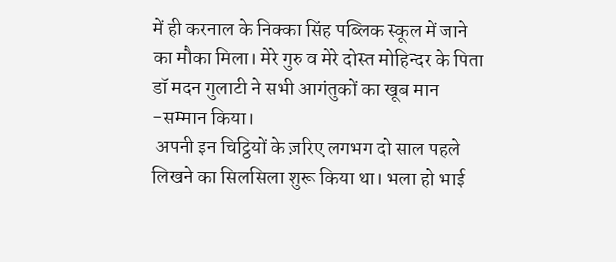में ही करनाल के निक्का सिंह पब्लिक स्कूल में जाने का मौका मिला। मेरे गुरु व मेरे दोस्त मोहिन्दर के पिता डॉ मदन गुलाटी ने सभी आगंतुकों का खूब मान -सम्मान किया।
 अपनी इन चिट्ठियों के ज़रिए लगभग दो साल पहले लिखने का सिलसिला शुरू किया था। भला हो भाई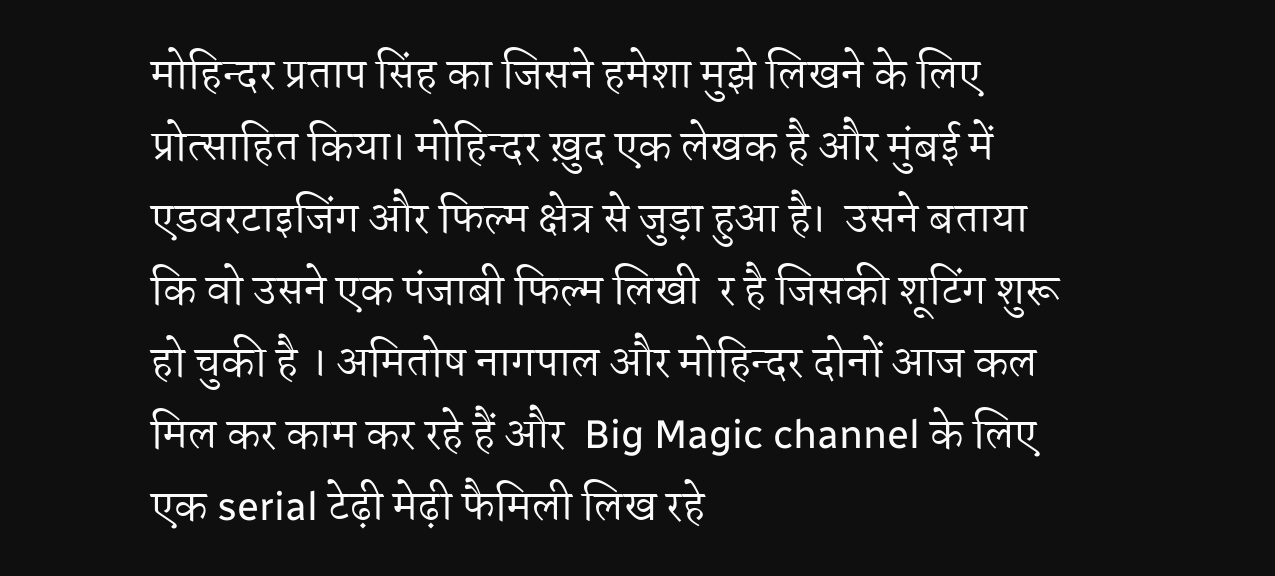मोहिन्दर प्रताप सिंह का जिसने हमेशा मुझे लिखने के लिए प्रोत्साहित किया। मोहिन्दर ख़ुद एक लेखक है और मुंबई में एडवरटाइजिंग और फिल्म क्षेत्र से जुड़ा हुआ है।  उसने बताया कि वो उसने एक पंजाबी फिल्म लिखी  र है जिसकी शूटिंग शुरू हो चुकी है । अमितोष नागपाल और मोहिन्दर दोनों आज कल मिल कर काम कर रहे हैं और  Big Magic channel के लिए एक serial टेढ़ी मेढ़ी फैमिली लिख रहे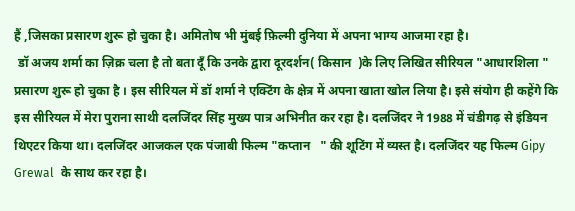हैं ,जिसका प्रसारण शुरू हो चुका है। अमितोष भी मुंबई फ़िल्मी दुनिया में अपना भाग्य आजमा रहा है।
 डॉ अजय शर्मा का ज़िक्र चला है तो बता दूँ कि उनके द्वारा दूरदर्शन( किसान  )के लिए लिखित सीरियल "आधारशिला " प्रसारण शुरू हो चुका है । इस सीरियल में डॉ शर्मा ने एक्टिंग के क्षेत्र में अपना खाता खोल लिया है। इसे संयोग ही कहेंगे कि इस सीरियल में मेरा पुराना साथी दलजिंदर सिंह मुख्य पात्र अभिनीत कर रहा है। दलजिंदर ने 1988 में चंडीगढ़ से इंडियन थिएटर किया था। दलजिंदर आजकल एक पंजाबी फिल्म "कप्तान   " की शूटिंग में व्यस्त है। दलजिंदर यह फिल्म Gipy Grewal  के साथ कर रहा है।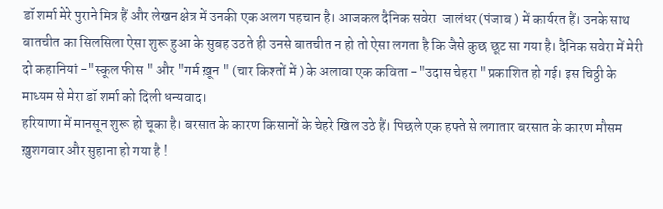डॉ शर्मा मेरे पुराने मित्र हैं और लेखन क्षेत्र में उनकी एक अलग पहचान है। आजकल दैनिक सवेरा  जालंधर (पंजाब ) में कार्यरत हैं। उनके साथ बातचीत का सिलसिला ऐसा शुरू हुआ के सुबह उठते ही उनसे बातचीत न हो तो ऐसा लगता है कि जैसे कुछ छूट सा गया है। दैनिक सवेरा में मेरी दो कहानियां -"स्कूल फीस " और "गर्म ख़ून " (चार किश्तों में ) के अलावा एक कविता -"उदास चेहरा "प्रकाशित हो गई। इस चिठ्ठी के माध्यम से मेरा डॉ शर्मा को दिली धन्यवाद।
हरियाणा में मानसून शुरू हो चूका है। बरसात के कारण किसानों के चेहरे खिल उठे हैं। पिछले एक हफ्ते से लगातार बरसात के कारण मौसम ख़ुशगवार और सुहाना हो गया है !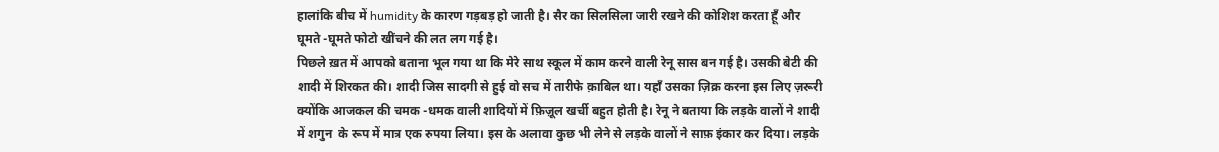हालांकि बीच में humidity के कारण गड़बड़ हो जाती है। सैर का सिलसिला जारी रखने की कोशिश करता हूँ और घूमते -घूमते फोटो खींचने की लत लग गई है।
पिछले ख़त में आपको बताना भूल गया था कि मेरे साथ स्कूल में काम करने वाली रेनू सास बन गई है। उसकी बेटी की शादी में शिरकत की। शादी जिस सादगी से हुई वो सच में तारीफे क़ाबिल था। यहाँ उसका ज़िक्र करना इस लिए ज़रूरी क्योंकि आजकल की चमक -धमक वाली शादियों में फ़िज़ूल खर्ची बहुत होती है। रेनू ने बताया कि लड़के वालों ने शादी में शगुन  के रूप में मात्र एक रुपया लिया। इस के अलावा कुछ भी लेने से लड़के वालों ने साफ़ इंकार कर दिया। लड़के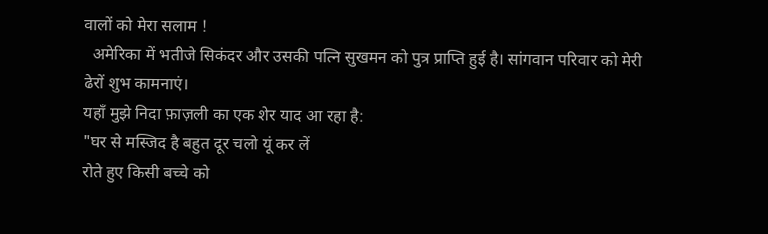वालों को मेरा सलाम !
  अमेरिका में भतीजे सिकंदर और उसकी पत्नि सुखमन को पुत्र प्राप्ति हुई है। सांगवान परिवार को मेरी ढेरों शुभ कामनाएं।
यहाँ मुझे निदा फ़ाज़ली का एक शेर याद आ रहा है:
"घर से मस्जिद है बहुत दूर चलो यूं कर लें
रोते हुए किसी बच्चे को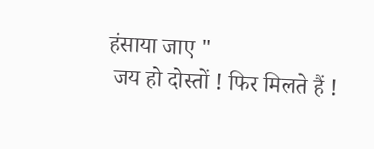हंसाया जाए "
 जय हो दोस्तों ! फिर मिलते हैं !